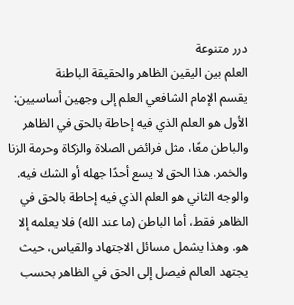درر متنوعة
العلم بين اليقين الظاهر والحقيقة الباطنة
يقسم الإمام الشافعي العلم إلى وجهين أساسيين: الأول هو العلم الذي فيه إحاطة بالحق في الظاهر والباطن معًا، مثل فرائض الصلاة والزكاة وحرمة الزنا والخمر. هذا الحق لا يسع أحدًا جهله أو الشك فيه. والوجه الثاني هو العلم الذي فيه إحاطة بالحق في الظاهر فقط، أما الباطن (ما عند الله) فلا يعلمه إلا هو. وهذا يشمل مسائل الاجتهاد والقياس، حيث يجتهد العالم فيصل إلى الحق في الظاهر بحسب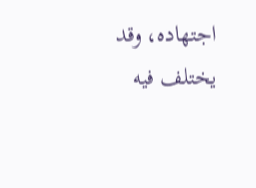اجتهاده، وقد يختلف فيه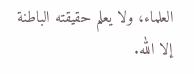العلماء، ولا يعلم حقيقته الباطنة إلا الله.